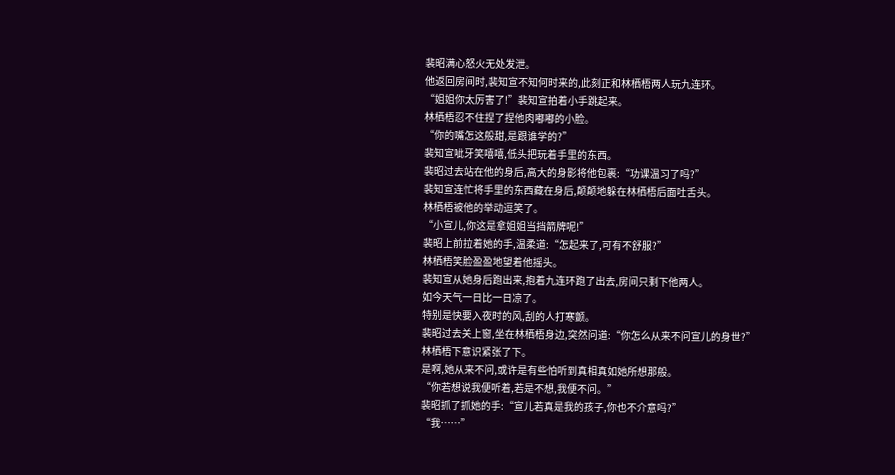裴昭满心怒火无处发泄。
他返回房间时,裴知宣不知何时来的,此刻正和林栖梧两人玩九连环。
“姐姐你太厉害了!”裴知宣拍着小手跳起来。
林栖梧忍不住捏了捏他肉嘟嘟的小脸。
“你的嘴怎这般甜,是跟谁学的?”
裴知宣呲牙笑嘻嘻,低头把玩着手里的东西。
裴昭过去站在他的身后,高大的身影将他包裹:“功课温习了吗?”
裴知宣连忙将手里的东西藏在身后,颠颠地躲在林栖梧后面吐舌头。
林栖梧被他的举动逗笑了。
“小宣儿,你这是拿姐姐当挡箭牌呢!”
裴昭上前拉着她的手,温柔道:“怎起来了,可有不舒服?”
林栖梧笑脸盈盈地望着他摇头。
裴知宣从她身后跑出来,抱着九连环跑了出去,房间只剩下他两人。
如今天气一日比一日凉了。
特别是快要入夜时的风,刮的人打寒颤。
裴昭过去关上窗,坐在林栖梧身边,突然问道:“你怎么从来不问宣儿的身世?”
林栖梧下意识紧张了下。
是啊,她从来不问,或许是有些怕听到真相真如她所想那般。
“你若想说我便听着,若是不想,我便不问。”
裴昭抓了抓她的手:“宣儿若真是我的孩子,你也不介意吗?”
“我……”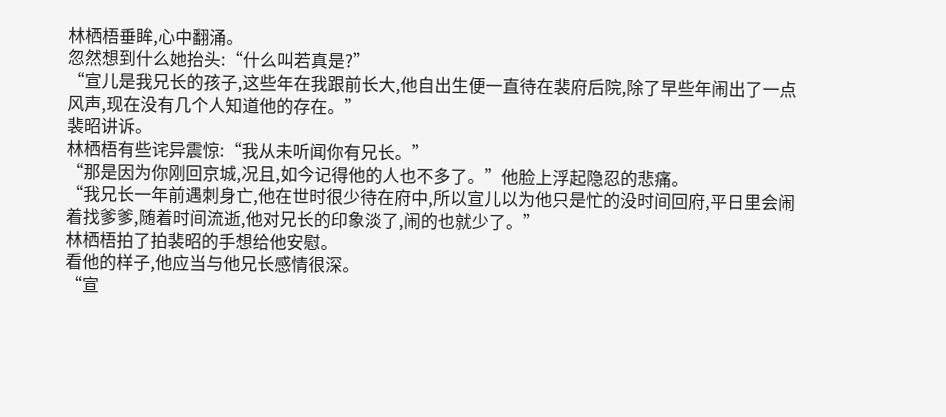林栖梧垂眸,心中翻涌。
忽然想到什么她抬头:“什么叫若真是?”
“宣儿是我兄长的孩子,这些年在我跟前长大,他自出生便一直待在裴府后院,除了早些年闹出了一点风声,现在没有几个人知道他的存在。”
裴昭讲诉。
林栖梧有些诧异震惊:“我从未听闻你有兄长。”
“那是因为你刚回京城,况且,如今记得他的人也不多了。”他脸上浮起隐忍的悲痛。
“我兄长一年前遇刺身亡,他在世时很少待在府中,所以宣儿以为他只是忙的没时间回府,平日里会闹着找爹爹,随着时间流逝,他对兄长的印象淡了,闹的也就少了。”
林栖梧拍了拍裴昭的手想给他安慰。
看他的样子,他应当与他兄长感情很深。
“宣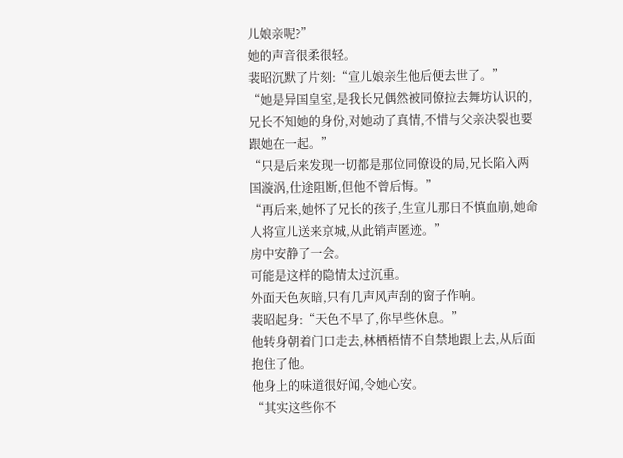儿娘亲呢?”
她的声音很柔很轻。
裴昭沉默了片刻:“宣儿娘亲生他后便去世了。”
“她是异国皇室,是我长兄偶然被同僚拉去舞坊认识的,兄长不知她的身份,对她动了真情,不惜与父亲决裂也要跟她在一起。”
“只是后来发现一切都是那位同僚设的局,兄长陷入两国漩涡,仕途阻断,但他不曾后悔。”
“再后来,她怀了兄长的孩子,生宣儿那日不慎血崩,她命人将宣儿送来京城,从此销声匿迹。”
房中安静了一会。
可能是这样的隐情太过沉重。
外面天色灰暗,只有几声风声刮的窗子作响。
裴昭起身:“天色不早了,你早些休息。”
他转身朝着门口走去,林栖梧情不自禁地跟上去,从后面抱住了他。
他身上的味道很好闻,令她心安。
“其实这些你不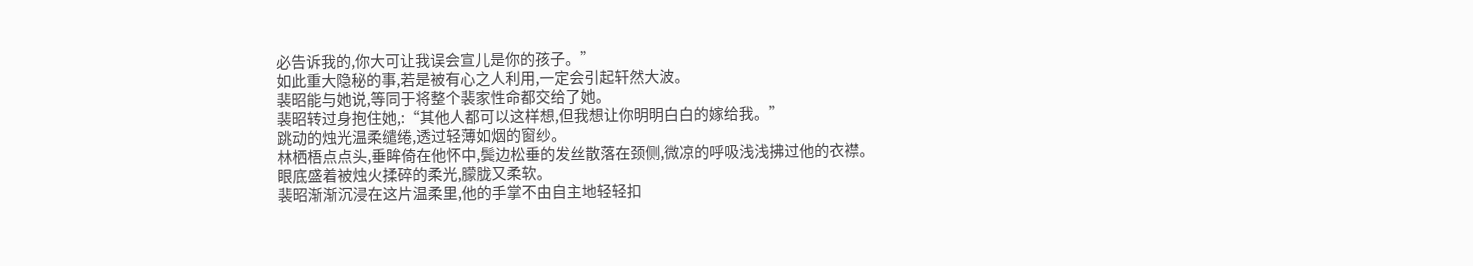必告诉我的,你大可让我误会宣儿是你的孩子。”
如此重大隐秘的事,若是被有心之人利用,一定会引起轩然大波。
裴昭能与她说,等同于将整个裴家性命都交给了她。
裴昭转过身抱住她,:“其他人都可以这样想,但我想让你明明白白的嫁给我。”
跳动的烛光温柔缱绻,透过轻薄如烟的窗纱。
林栖梧点点头,垂眸倚在他怀中,鬓边松垂的发丝散落在颈侧,微凉的呼吸浅浅拂过他的衣襟。
眼底盛着被烛火揉碎的柔光,朦胧又柔软。
裴昭渐渐沉浸在这片温柔里,他的手掌不由自主地轻轻扣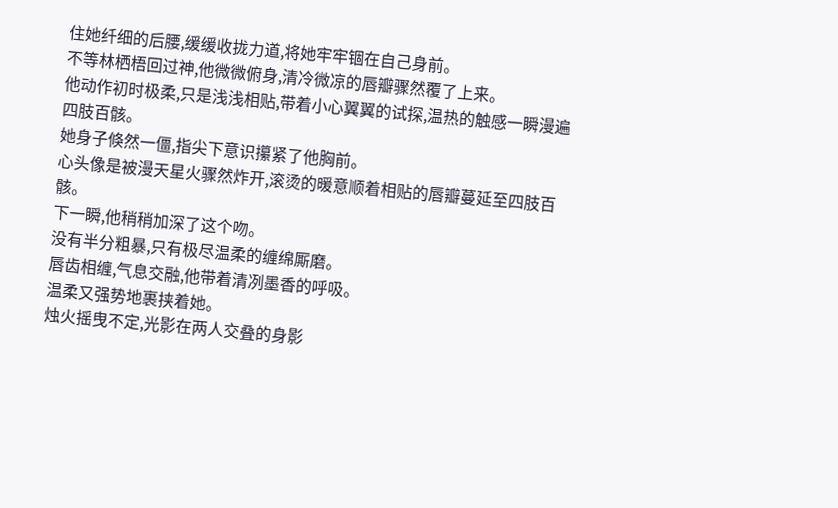住她纤细的后腰,缓缓收拢力道,将她牢牢锢在自己身前。
不等林栖梧回过神,他微微俯身,清冷微凉的唇瓣骤然覆了上来。
他动作初时极柔,只是浅浅相贴,带着小心翼翼的试探,温热的触感一瞬漫遍四肢百骸。
她身子倏然一僵,指尖下意识攥紧了他胸前。
心头像是被漫天星火骤然炸开,滚烫的暖意顺着相贴的唇瓣蔓延至四肢百骸。
下一瞬,他稍稍加深了这个吻。
没有半分粗暴,只有极尽温柔的缠绵厮磨。
唇齿相缠,气息交融,他带着清冽墨香的呼吸。
温柔又强势地裹挟着她。
烛火摇曳不定,光影在两人交叠的身影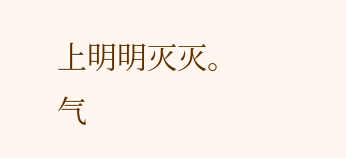上明明灭灭。
气